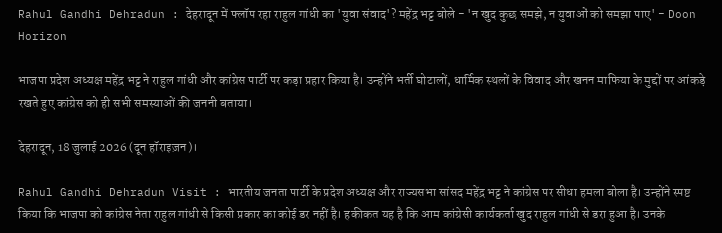Rahul Gandhi Dehradun : देहरादून में फ्लॉप रहा राहुल गांधी का 'युवा संवाद'? महेंद्र भट्ट बोले - 'न खुद कुछ समझे, न युवाओं को समझा पाए' - Doon Horizon

भाजपा प्रदेश अध्यक्ष महेंद्र भट्ट ने राहुल गांधी और कांग्रेस पार्टी पर कड़ा प्रहार किया है। उन्होंने भर्ती घोटालों, धार्मिक स्थलों के विवाद और खनन माफिया के मुद्दों पर आंकड़े रखते हुए कांग्रेस को ही सभी समस्याओं की जननी बताया।

देहरादून, 18 जुलाई 2026 (दून हॉराइज़न)।

Rahul Gandhi Dehradun Visit : भारतीय जनता पार्टी के प्रदेश अध्यक्ष और राज्यसभा सांसद महेंद्र भट्ट ने कांग्रेस पर सीधा हमला बोला है। उन्होंने स्पष्ट किया कि भाजपा को कांग्रेस नेता राहुल गांधी से किसी प्रकार का कोई डर नहीं है। हकीकत यह है कि आम कांग्रेसी कार्यकर्ता खुद राहुल गांधी से डरा हुआ है। उनके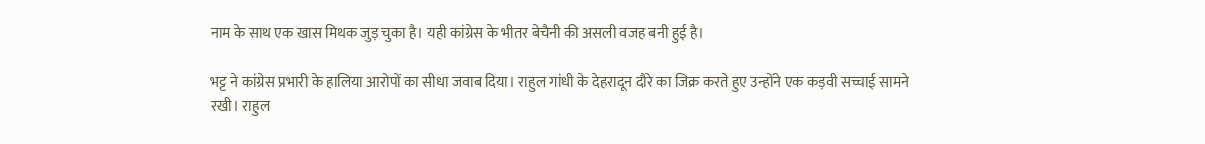नाम के साथ एक खास मिथक जुड़ चुका है। यही कांग्रेस के भीतर बेचैनी की असली वजह बनी हुई है।

भट्ट ने कांग्रेस प्रभारी के हालिया आरोपों का सीधा जवाब दिया। राहुल गांधी के देहरादून दौरे का जिक्र करते हुए उन्होंने एक कड़वी सच्चाई सामने रखी। राहुल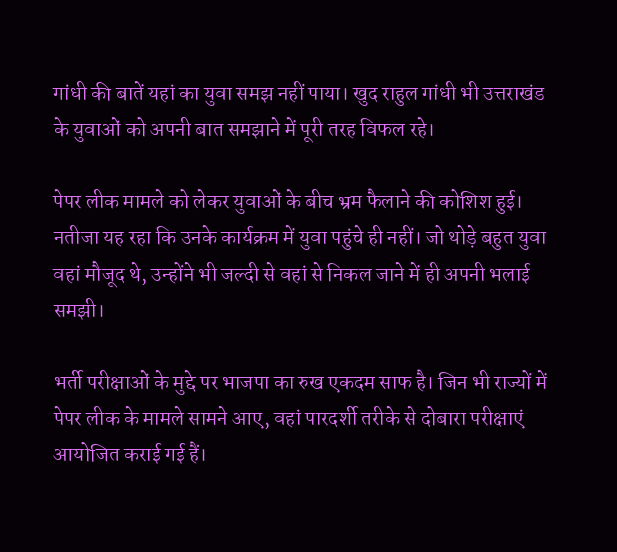गांधी की बातें यहां का युवा समझ नहीं पाया। खुद राहुल गांधी भी उत्तराखंड के युवाओं को अपनी बात समझाने में पूरी तरह विफल रहे।

पेपर लीक मामले को लेकर युवाओं के बीच भ्रम फैलाने की कोशिश हुई। नतीजा यह रहा कि उनके कार्यक्रम में युवा पहुंचे ही नहीं। जो थोड़े बहुत युवा वहां मौजूद थे, उन्होंने भी जल्दी से वहां से निकल जाने में ही अपनी भलाई समझी।

भर्ती परीक्षाओं के मुद्दे पर भाजपा का रुख एकदम साफ है। जिन भी राज्यों में पेपर लीक के मामले सामने आए, वहां पारदर्शी तरीके से दोबारा परीक्षाएं आयोजित कराई गई हैं।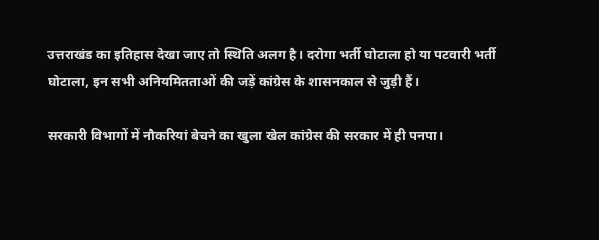उत्तराखंड का इतिहास देखा जाए तो स्थिति अलग है। दरोगा भर्ती घोटाला हो या पटवारी भर्ती घोटाला, इन सभी अनियमितताओं की जड़ें कांग्रेस के शासनकाल से जुड़ी हैं।

सरकारी विभागों में नौकरियां बेचने का खुला खेल कांग्रेस की सरकार में ही पनपा।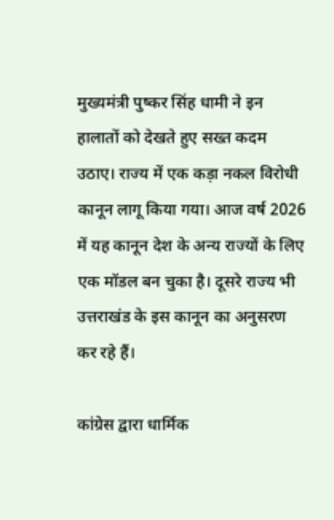मुख्यमंत्री पुष्कर सिंह धामी ने इन हालातों को देखते हुए सख्त कदम उठाए। राज्य में एक कड़ा नकल विरोधी कानून लागू किया गया। आज वर्ष 2026 में यह कानून देश के अन्य राज्यों के लिए एक मॉडल बन चुका है। दूसरे राज्य भी उत्तराखंड के इस कानून का अनुसरण कर रहे हैं।

कांग्रेस द्वारा धार्मिक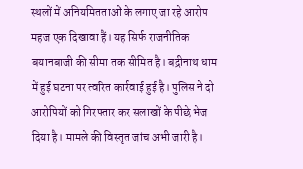स्थलों में अनियमितताओं के लगाए जा रहे आरोप महज एक दिखावा हैं। यह सिर्फ राजनीतिक बयानबाजी की सीमा तक सीमित है। बद्रीनाथ धाम में हुई घटना पर त्वरित कार्रवाई हुई है। पुलिस ने दो आरोपियों को गिरफ्तार कर सलाखों के पीछे भेज दिया है। मामले की विस्तृत जांच अभी जारी है।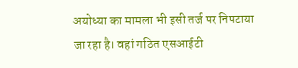अयोध्या का मामला भी इसी तर्ज पर निपटाया जा रहा है। वहां गठित एसआईटी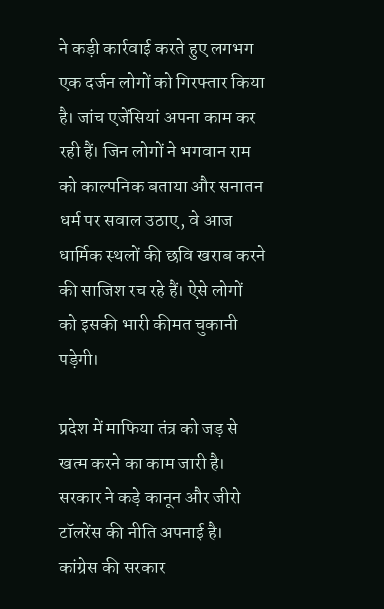ने कड़ी कार्रवाई करते हुए लगभग एक दर्जन लोगों को गिरफ्तार किया है। जांच एजेंसियां अपना काम कर रही हैं। जिन लोगों ने भगवान राम को काल्पनिक बताया और सनातन धर्म पर सवाल उठाए, वे आज धार्मिक स्थलों की छवि खराब करने की साजिश रच रहे हैं। ऐसे लोगों को इसकी भारी कीमत चुकानी पड़ेगी।

प्रदेश में माफिया तंत्र को जड़ से खत्म करने का काम जारी है। सरकार ने कड़े कानून और जीरो टॉलरेंस की नीति अपनाई है। कांग्रेस की सरकार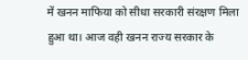में खनन माफिया को सीधा सरकारी संरक्षण मिला हुआ था। आज वही खनन राज्य सरकार के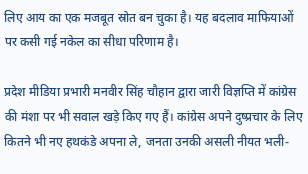लिए आय का एक मजबूत स्रोत बन चुका है। यह बदलाव माफियाओं पर कसी गई नकेल का सीधा परिणाम है।

प्रदेश मीडिया प्रभारी मनवीर सिंह चौहान द्वारा जारी विज्ञप्ति में कांग्रेस की मंशा पर भी सवाल खड़े किए गए हैं। कांग्रेस अपने दुष्प्रचार के लिए कितने भी नए हथकंडे अपना ले, जनता उनकी असली नीयत भली-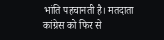भांति पहचानती है। मतदाता कांग्रेस को फिर से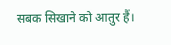सबक सिखाने को आतुर हैं।